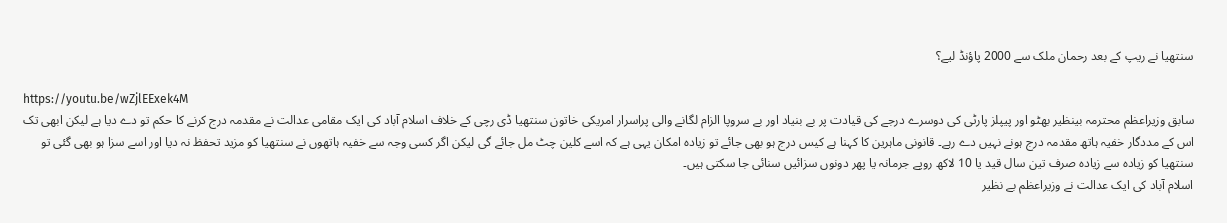سنتھیا نے ریپ کے بعد رحمان ملک سے 2000 پاؤنڈ لیے؟

https://youtu.be/wZjlEExek4M
سابق وزیراعظم محترمہ بینظیر بھٹو اور پیپلز پارٹی کی دوسرے درجے کی قیادت پر بے بنیاد اور بے سروپا الزام لگانے والی پراسرار امریکی خاتون سنتھیا ڈی رچی کے خلاف اسلام آباد کی ایک مقامی عدالت نے مقدمہ درج کرنے کا حکم تو دے دیا ہے لیکن ابھی تک اس کے مددگار خفیہ ہاتھ مقدمہ درج ہونے نہیں دے رہے۔ قانونی ماہرین کا کہنا ہے کیس درج ہو بھی جائے تو زیادہ امکان یہی ہے کہ اسے کلین چٹ مل جائے گی لیکن اگر کسی وجہ سے خفیہ ہاتھوں نے سنتھیا کو مزید تحفظ نہ دیا اور اسے سزا ہو بھی گئی تو سنتھیا کو زیادہ سے زیادہ صرف تین سال قید یا 10 لاکھ روپے جرمانہ یا پھر دونوں سزائیں سنائی جا سکتی ہیں۔
اسلام آباد کی ایک عدالت نے وزیراعظم بے نظیر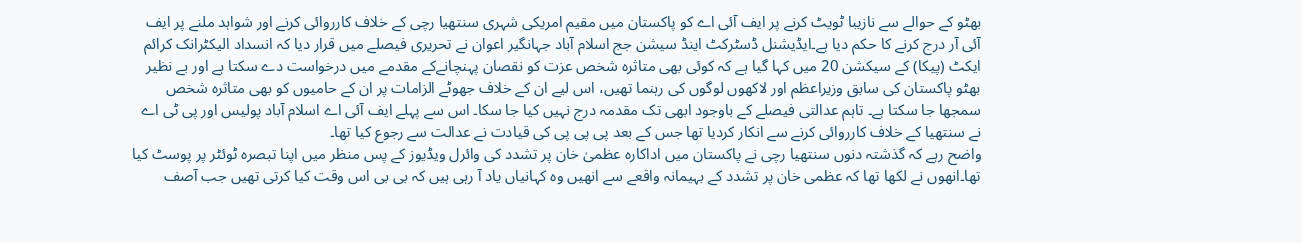بھٹو کے حوالے سے نازیبا ٹویٹ کرنے پر ایف آئی اے کو پاکستان میں مقیم امریکی شہری سنتھیا رچی کے خلاف کارروائی کرنے اور شواہد ملنے پر ایف آئی آر درج کرنے کا حکم دیا ہے۔ایڈیشنل ڈسٹرکٹ اینڈ سیشن جج اسلام آباد جہانگیر اعوان نے تحریری فیصلے میں قرار دیا کہ انسداد الیکٹرانک کرائم ایکٹ (پیکا) کے سیکشن 20 میں کہا گیا ہے کہ کوئی بھی متاثرہ شخص عزت کو نقصان پہنچانےکے مقدمے میں درخواست دے سکتا ہے اور بے نظیر بھٹو پاکستان کی سابق وزیراعظم اور لاکھوں لوگوں کی رہنما تھیں، اس لیے ان کے خلاف جھوٹے الزامات پر ان کے حامیوں کو بھی متاثرہ شخص سمجھا جا سکتا ہے۔ تاہم عدالتی فیصلے کے باوجود ابھی تک مقدمہ درج نہیں کیا جا سکا۔ اس سے پہلے ایف آئی اے اسلام آباد پولیس اور پی ٹی اے نے سنتھیا کے خلاف کارروائی کرنے سے انکار کردیا تھا جس کے بعد پی پی پی کی قیادت نے عدالت سے رجوع کیا تھا۔
واضح رہے کہ گذشتہ دنوں سنتھیا رچی نے پاکستان میں اداکارہ عظمیٰ خان پر تشدد کی وائرل ویڈیوز کے پس منظر میں اپنا تبصرہ ٹوئٹر پر پوسٹ کیا تھا۔انھوں نے لکھا تھا کہ عظمی خان پر تشدد کے بہیمانہ واقعے سے انھیں وہ کہانیاں یاد آ رہی ہیں کہ بی بی اس وقت کیا کرتی تھیں جب آصف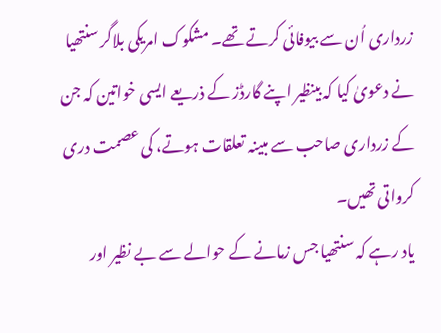زرداری اُن سے بیوفائی کرتے تھے۔ مشکوک امریکی بلاگر سنتھیا نے دعویٰ کیا کہ بینظیر اپنے گارڈز کے ذریعے ایسی خواتین کہ جن کے زرداری صاحب سے مبینہ تعلقات ہوتے، کی عصمت دری کرواتی تھیں۔
یاد رہے کہ سنتھیا جس زمانے کے حوالے سے بے نظیر اور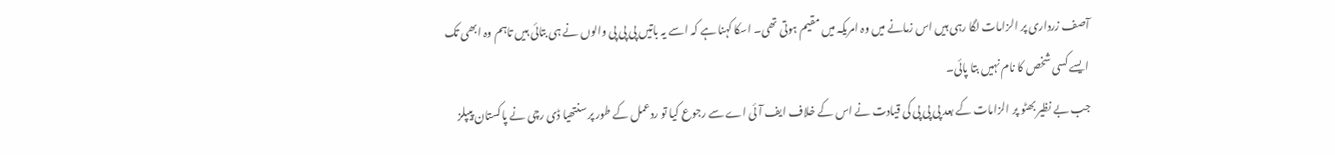آصف زرداری پر الزامات لگا رہی ہیں اس زمانے میں وہ امریکہ میں مقیم ہوتی تھی۔ اسکا کہنا ہے کہ اسے یہ باتیں پی پی پی والوں نے ہی بتائی ہیں تاہم وہ ابھی تک ایسے کسی شخص کا نام نہیں بتا پائی۔
جب بے نظیر بھٹو پر الزامات کے بعد پی پی پی کی قیادت نے اس کے خلاف ایف آئی اے سے رجوع کیا تو ردعمل کے طور پر سنتھیا ڈی رچی نے پاکستان پیپلز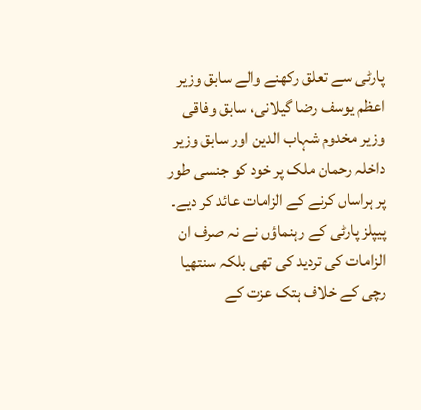پارٹی سے تعلق رکھنے والے سابق وزیر اعظم یوسف رضا گیلانی، سابق وفاقی وزیر مخدوم شہاب الدین اور سابق وزیر داخلہ رحمان ملک پر خود کو جنسی طور پر ہراساں کرنے کے الزامات عائد کر دیے۔ پیپلز پارٹی کے رہنماؤں نے نہ صرف ان الزامات کی تردید کی تھی بلکہ سنتھیا رچی کے خلاف ہتک عزت کے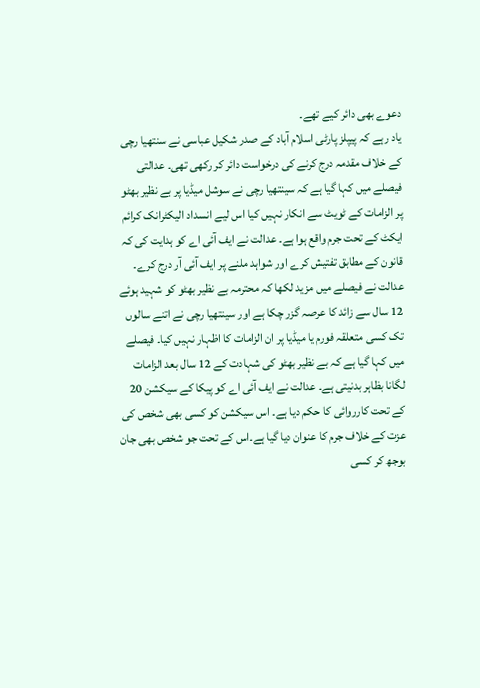دعوے بھی دائر کیے تھے۔
یاد رہے کہ پیپلز پارٹی اسلام آباد کے صدر شکیل عباسی نے سنتھیا رچی کے خلاف مقدمہ درج کرنے کی درخواست دائر کر رکھی تھی۔ عدالتی فیصلے میں کہا گیا ہے کہ سینتھیا رچی نے سوشل میڈیا پر بے نظیر بھٹو پر الزامات کے ٹویٹ سے انکار نہیں کیا اس لیے انسداد الیکٹرانک کرائم ایکٹ کے تحت جرم واقع ہوا ہے۔ عدالت نے ایف آئی اے کو ہدایت کی کہ قانون کے مطابق تفتیش کرے اور شواہد ملنے پر ایف آئی آر درج کرے۔ عدالت نے فیصلے میں مزید لکھا کہ محترمہ بے نظیر بھٹو کو شہید ہوئے 12 سال سے زائد کا عرصہ گزر چکا ہے اور سینتھیا رچی نے اتنے سالوں تک کسی متعلقہ فورم یا میڈیا پر ان الزامات کا اظہار نہیں کیا۔ فیصلے میں کہا گیا ہے کہ بے نظیر بھٹو کی شہادت کے 12 سال بعد الزامات لگانا بظاہر بدنیتی ہے۔ عدالت نے ایف آئی اے کو پیکا کے سیکشن 20 کے تحت کارروائی کا حکم دیا ہے۔ اس سیکشن کو کسی بھی شخص کی عزت کے خلاف جرم کا عنوان دیا گیا ہے۔اس کے تحت جو شخص بھی جان بوجھ کر کسی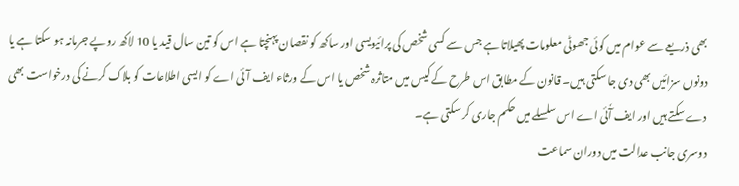بھی ذریعے سے عوام میں کوئی جھوٹی معلومات پھیلاتا ہے جس سے کسی شخص کی پرائیویسی اور ساکھ کو نقصان پہنچتا ہے اس کو تین سال قید یا 10 لاکھ روپے جرمانہ ہو سکتا ہے یا دونوں سزائیں بھی دی جا سکتی ہیں۔ قانون کے مطابق اس طرح کے کیس میں متاثرہ شخص یا اس کے ورثاء ایف آئی اے کو ایسی اطلاعات کو بلاک کرنے کی درخواست بھی دے سکتے ہیں اور ایف آٗئی اے اس سلسلے میں حکم جاری کر سکتی ہے۔
دوسری جانب عدالت میں دوران سماعت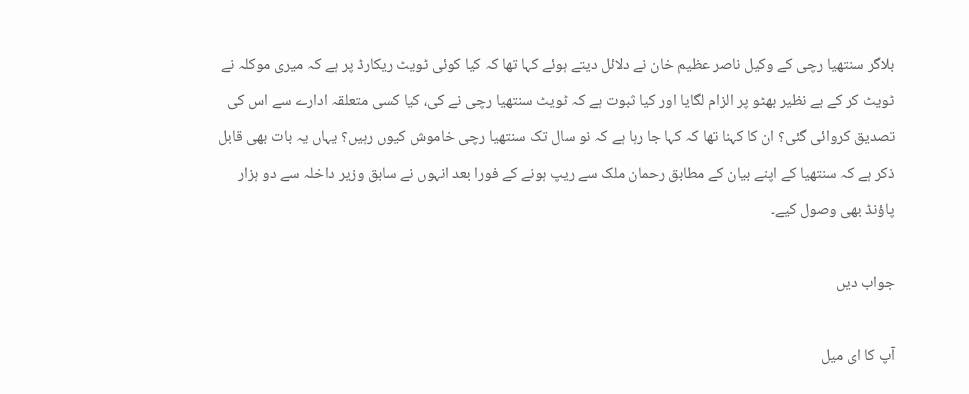بلاگر سنتھیا رچی کے وکیل ناصر عظیم خان نے دلائل دیتے ہوئے کہا تھا کہ کیا کوئی ٹویٹ ریکارڈ پر ہے کہ میری موکلہ نے ٹویٹ کر کے بے نظیر بھٹو پر الزام لگایا اور کیا ثبوت ہے کہ ٹویٹ سنتھیا رچی نے کی، کیا کسی متعلقہ ادارے سے اس کی تصدیق کروائی گئی؟ ان کا کہنا تھا کہ کہا جا رہا ہے کہ نو سال تک سنتھیا رچی خاموش کیوں رہیں؟ یہاں یہ بات بھی قابل ذکر ہے کہ سنتھیا کے اپنے بیان کے مطابق رحمان ملک سے ریپ ہونے کے فورا بعد انہوں نے سابق وزیر داخلہ سے دو ہزار پاؤنڈ بھی وصول کیے۔

جواب دیں

آپ کا ای میل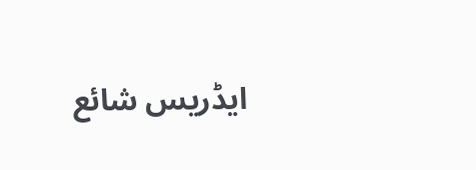ایڈریس شائع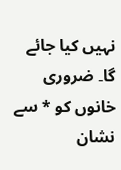نہیں کیا جائے گا۔ ضروری خانوں کو * سے نشان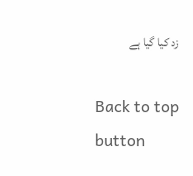زد کیا گیا ہے

Back to top button